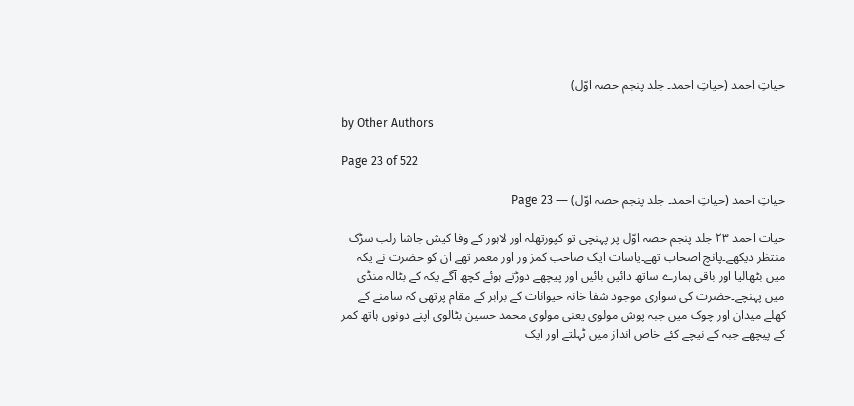حیاتِ احمد (حیاتِ احمد۔ جلد پنجم حصہ اوّل)

by Other Authors

Page 23 of 522

حیاتِ احمد (حیاتِ احمد۔ جلد پنجم حصہ اوّل) — Page 23

حیات احمد ۲۳ جلد پنجم حصہ اوّل پر پہنچی تو کپورتھلہ اور لاہور کے وفا کیش جاشا رلب سڑک منتظر دیکھے۔پانچ اصحاب تھے۔یاسات ایک صاحب کمز ور اور معمر تھے ان کو حضرت نے یکہ میں بٹھالیا اور باقی ہمارے ساتھ دائیں بائیں اور پیچھے دوڑتے ہوئے کچھ آگے یکہ کے بٹالہ منڈی میں پہنچے۔حضرت کی سواری موجود شفا خانہ حیوانات کے برابر کے مقام پرتھی کہ سامنے کے کھلے میدان اور چوک میں جبہ پوش مولوی یعنی مولوی محمد حسین بٹالوی اپنے دونوں ہاتھ کمر کے پیچھے جبہ کے نیچے کئے خاص انداز میں ٹہلتے اور ایک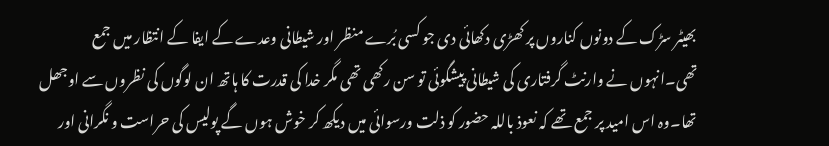بھیٹر سڑک کے دونوں کناروں پر کھڑی دکھائی دی جو کسی بُرے منظر اور شیطانی وعدے کے ایفا کے انتظار میں جمع تھی۔انہوں نے وارنٹ گرفتاری کی شیطانی پیشگوئی تو سن رکھی تھی مگر خدا کی قدرت کا ہاتھ ان لوگوں کی نظروں سے اوجھل تھا۔وہ اس امید پر جمع تھے کہ نعوذ باللہ حضور کو ذلت ورسوائی میں دیکھ کر خوش ہوں گے پولیس کی حراست و نگرانی اور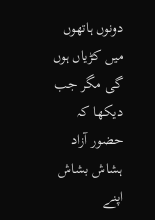دونوں ہاتھوں میں کڑیاں ہوں گی مگر جب دیکھا کہ حضور آزاد ہشاش بشاش اپنے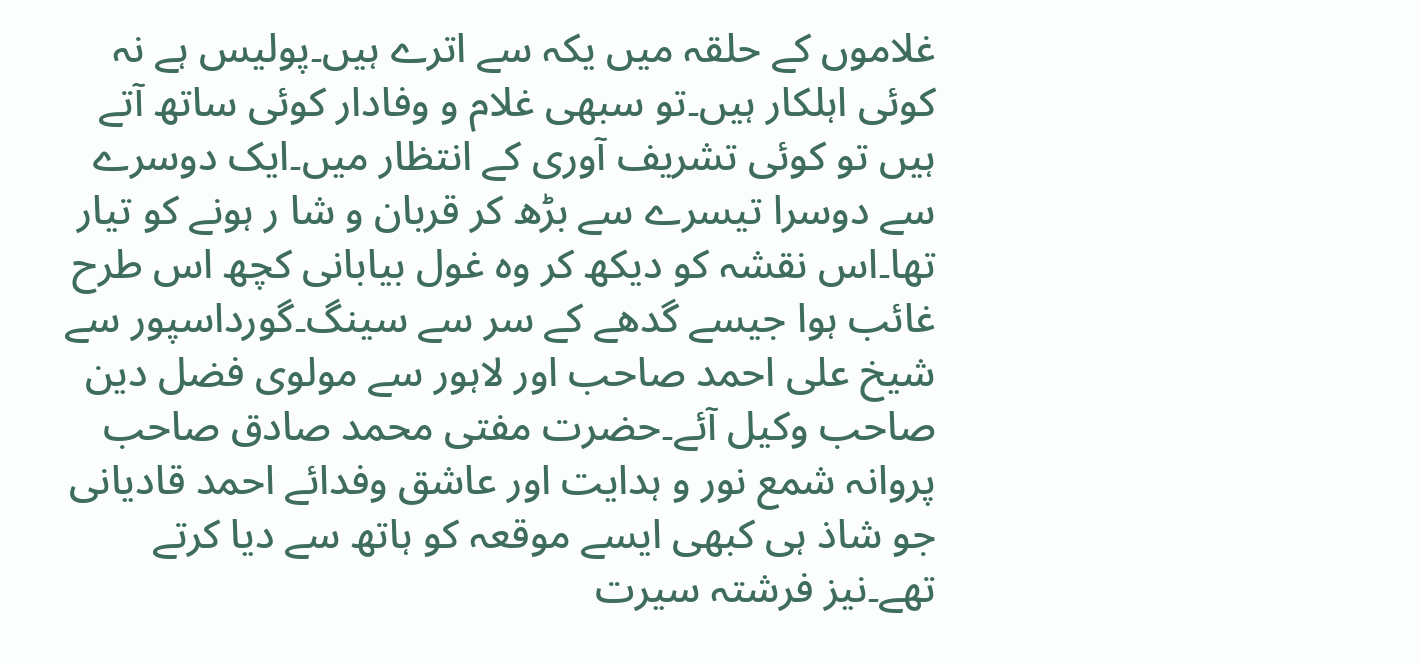غلاموں کے حلقہ میں یکہ سے اترے ہیں۔پولیس ہے نہ کوئی اہلکار ہیں۔تو سبھی غلام و وفادار کوئی ساتھ آتے ہیں تو کوئی تشریف آوری کے انتظار میں۔ایک دوسرے سے دوسرا تیسرے سے بڑھ کر قربان و شا ر ہونے کو تیار تھا۔اس نقشہ کو دیکھ کر وہ غول بیابانی کچھ اس طرح غائب ہوا جیسے گدھے کے سر سے سینگ۔گورداسپور سے شیخ علی احمد صاحب اور لاہور سے مولوی فضل دین صاحب وکیل آئے۔حضرت مفتی محمد صادق صاحب پروانہ شمع نور و ہدایت اور عاشق وفدائے احمد قادیانی جو شاذ ہی کبھی ایسے موقعہ کو ہاتھ سے دیا کرتے تھے۔نیز فرشتہ سیرت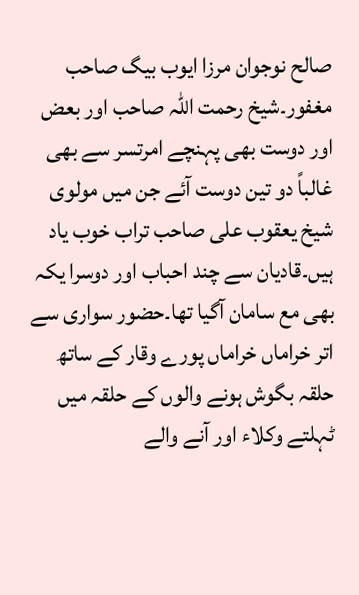صالح نوجوان مرزا ایوب بیگ صاحب مغفور۔شیخ رحمت اللہ صاحب اور بعض اور دوست بھی پہنچے امرتسر سے بھی غالباً دو تین دوست آئے جن میں مولوی شیخ یعقوب علی صاحب تراب خوب یاد ہیں۔قادیان سے چند احباب اور دوسرا یکہ بھی مع سامان آگیا تھا۔حضور سواری سے اتر خراماں خراماں پورے وقار کے ساتھ حلقہ بگوش ہونے والوں کے حلقہ میں ٹہلتے وکلاء اور آنے والے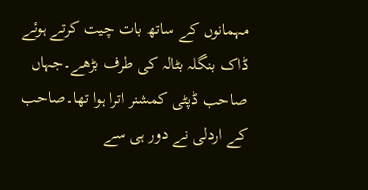مہمانوں کے ساتھ بات چیت کرتے ہوئے ڈاک بنگلہ بٹالہ کی طرف بڑھے۔جہاں صاحب ڈپٹی کمشنر اترا ہوا تھا۔صاحب کے اردلی نے دور ہی سے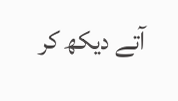آتے دیکھ کر